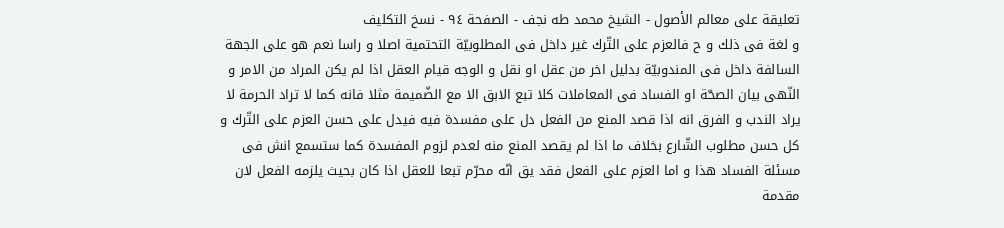تعليقة على معالم الأصول - الشيخ محمد طه نجف - الصفحة ٩٤ - نسخ التكليف
و لغة فى ذلك و ح فالعزم على التّرك غير داخل فى المطلوبيّة التحتمية اصلا و راسا نعم هو على الجهة السالفة داخل فى المندوبيّة بدليل اخر من عقل او نقل و الوجه قيام العقل اذا لم يكن المراد من الامر و النّهى بيان الصحّة او الفساد فى المعاملات كلا تبع الابق الا مع الضّميمة مثلا فانه كما لا تراد الحرمة لا يراد الندب و الفرق انه اذا قصد المنع من الفعل دل على مفسدة فيه فيدل على حسن العزم على التّرك و كل حسن مطلوب الشّارع بخلاف ما اذا لم يقصد المنع منه لعدم لزوم المفسدة كما ستسمع انش فى مسئلة الفساد هذا و اما العزم على الفعل فقد يق انّه محرّم تبعا للعقل اذا كان بحيث يلزمه الفعل لان مقدمة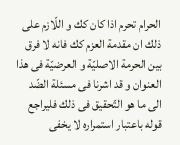الحرام تحرم اذا كان كك و اللّازم على ذلك ان مقدمة العزم كك فانه لا فرق بين الحرمة الاصليّة و العرضيّة فى هذا العنوان و قد اشرنا فى مسئلة الضّد الى ما هو التّحقيق فى ذلك فليراجع قوله باعتبار استمراره لا يخفى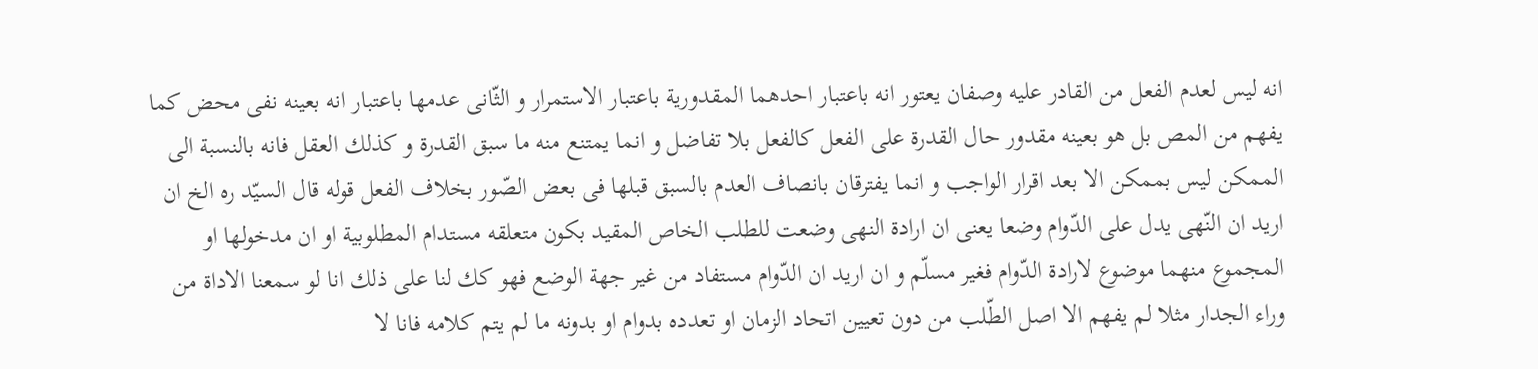انه ليس لعدم الفعل من القادر عليه وصفان يعتور انه باعتبار احدهما المقدورية باعتبار الاستمرار و الثّانى عدمها باعتبار انه بعينه نفى محض كما يفهم من المص بل هو بعينه مقدور حال القدرة على الفعل كالفعل بلا تفاضل و انما يمتنع منه ما سبق القدرة و كذلك العقل فانه بالنسبة الى الممكن ليس بممكن الا بعد اقرار الواجب و انما يفترقان بانصاف العدم بالسبق قبلها فى بعض الصّور بخلاف الفعل قوله قال السيّد ره الخ ان اريد ان النّهى يدل على الدّوام وضعا يعنى ان ارادة النهى وضعت للطلب الخاص المقيد بكون متعلقه مستدام المطلوبية او ان مدخولها او المجموع منهما موضوع لارادة الدّوام فغير مسلّم و ان اريد ان الدّوام مستفاد من غير جهة الوضع فهو كك لنا على ذلك انا لو سمعنا الاداة من وراء الجدار مثلا لم يفهم الا اصل الطّلب من دون تعيين اتحاد الزمان او تعدده بدوام او بدونه ما لم يتم كلامه فانا لا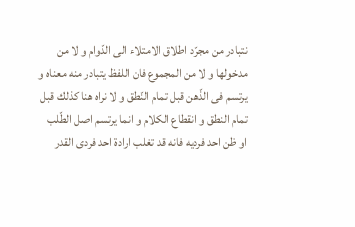نتبادر من مجرّد اطلاق الامتلاء الى الدّوام و لا من مدخولها و لا من المجموع فان اللفظ يتبادر منه معناه و يرتسم فى الذّهن قبل تمام النّطق و لا نراه هنا كذلك قبل تمام النطق و انقطاع الكلام و انما يرتسم اصل الطّلب او ظن احد فرديه فانه قد تغلب ارادة احد فردى القدر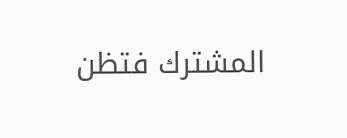المشترك فتظن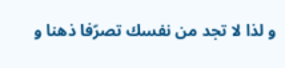و لذا لا تجد من نفسك تصرّفا ذهنا و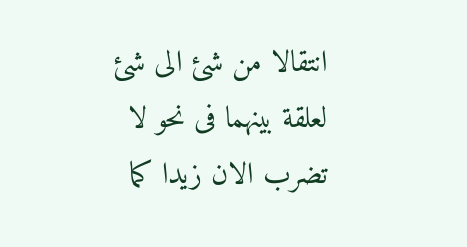انتقالا من شئ الى شئ لعلقة بينهما فى نحو لا تضرب الان زيدا كما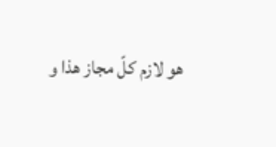هو لازم كلّ مجاز هذا و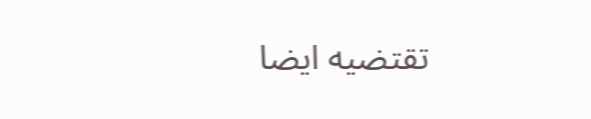تقتضيه ايضا